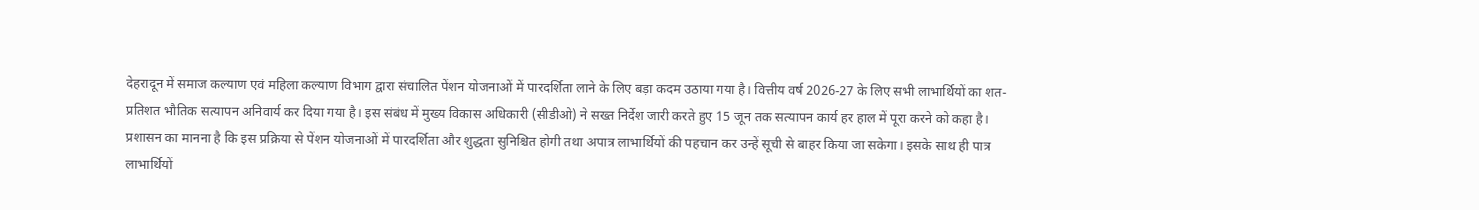देहरादून में समाज कल्याण एवं महिला कल्याण विभाग द्वारा संचालित पेंशन योजनाओं में पारदर्शिता लाने के लिए बड़ा कदम उठाया गया है। वित्तीय वर्ष 2026-27 के लिए सभी लाभार्थियों का शत-प्रतिशत भौतिक सत्यापन अनिवार्य कर दिया गया है। इस संबंध में मुख्य विकास अधिकारी (सीडीओ) ने सख्त निर्देश जारी करते हुए 15 जून तक सत्यापन कार्य हर हाल में पूरा करने को कहा है।
प्रशासन का मानना है कि इस प्रक्रिया से पेंशन योजनाओं में पारदर्शिता और शुद्धता सुनिश्चित होगी तथा अपात्र लाभार्थियों की पहचान कर उन्हें सूची से बाहर किया जा सकेगा। इसके साथ ही पात्र लाभार्थियों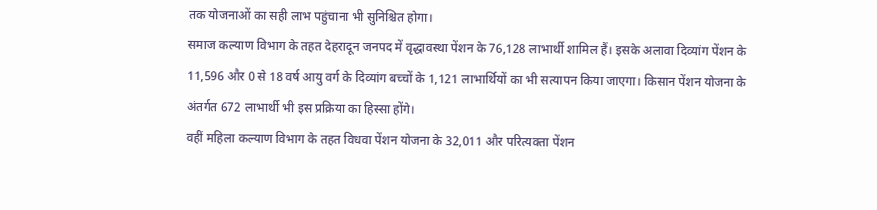तक योजनाओं का सही लाभ पहुंचाना भी सुनिश्चित होगा।
समाज कल्याण विभाग के तहत देहरादून जनपद में वृद्धावस्था पेंशन के 76,128 लाभार्थी शामिल हैं। इसके अलावा दिव्यांग पेंशन के 11,596 और 0 से 18 वर्ष आयु वर्ग के दिव्यांग बच्चों के 1,121 लाभार्थियों का भी सत्यापन किया जाएगा। किसान पेंशन योजना के अंतर्गत 672 लाभार्थी भी इस प्रक्रिया का हिस्सा होंगे।
वहीं महिला कल्याण विभाग के तहत विधवा पेंशन योजना के 32,011 और परित्यक्ता पेंशन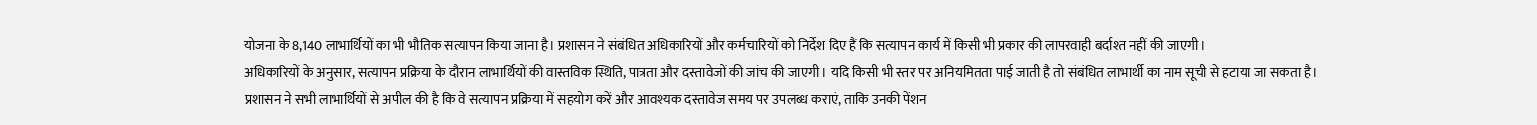योजना के 8,140 लाभार्थियों का भी भौतिक सत्यापन किया जाना है। प्रशासन ने संबंधित अधिकारियों और कर्मचारियों को निर्देश दिए हैं कि सत्यापन कार्य में किसी भी प्रकार की लापरवाही बर्दाश्त नहीं की जाएगी।
अधिकारियों के अनुसार, सत्यापन प्रक्रिया के दौरान लाभार्थियों की वास्तविक स्थिति, पात्रता और दस्तावेजों की जांच की जाएगी। यदि किसी भी स्तर पर अनियमितता पाई जाती है तो संबंधित लाभार्थी का नाम सूची से हटाया जा सकता है।
प्रशासन ने सभी लाभार्थियों से अपील की है कि वे सत्यापन प्रक्रिया में सहयोग करें और आवश्यक दस्तावेज समय पर उपलब्ध कराएं, ताकि उनकी पेंशन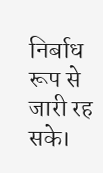निर्बाध रूप से जारी रह सके।